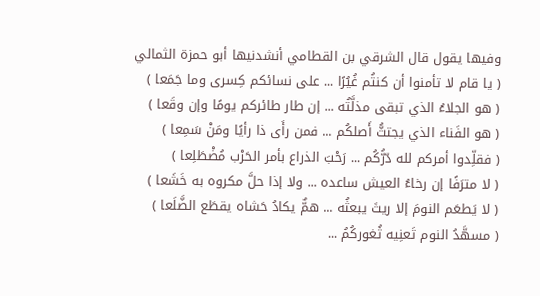وفيها يقول قال الشرقي بن القطامي أنشدنيها أبو حمزة الثمالي
( يا قام لا تأمنوا أن كنتُم غُيُرًا ... على نسائكم كِسرى وما جَمَعا )
( هو الجلاءُ الذي تبقى مذلَّتُه ... إن طار طائركم يومًا وإن وقَعا )
( هو الفَناء الذي يجتثُّ أَصلكُم ... فمن رأَى ذا رأيًا ومَنْ سَمِعا )
( فقلِّدوا أمركم لله دّرُّكُم ... رَحْبَ الذراع بأمر الحَرْب مُضْطَلِعا )
( لا مترَفًا إن رخاءُ العيش ساعده ... ولا إذا حلَّ مكروه به خَشَعا )
( لا يَطعَم النومَ إلا ريثَ يبعثُه ... همٌّ يكادُ حَشاه يقطَع الضَّلَعا )
( مسهَّدُ النوم تَعنِيه ثُغوركُمُ ...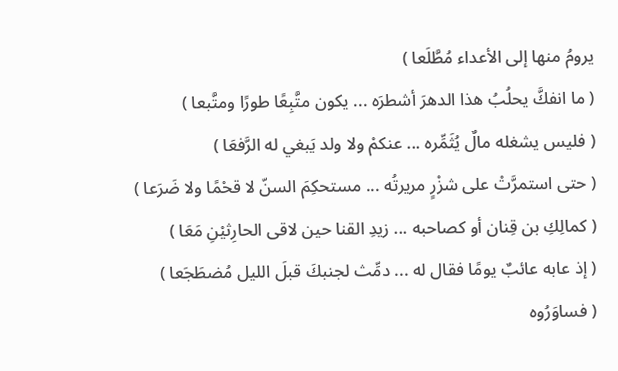يرومُ منها إلى الأعداء مُطَّلَعا )
( ما انفكَّ يحلُبُ هذا الدهرَ أشطرَه ... يكون متَّبِعًا طورًا ومتَّبعا )
( فليس يشغله مالٌ يُثَمِّره ... عنكمْ ولا ولد يَبغي له الرَّفعَا )
( حتى استمرَّتْ على شزْرٍ مريرتُه ... مستحكِمَ السنّ لا قحْمًا ولا ضَرَعا )
( كمالِكِ بن قِنان أو كصاحبه ... زيدِ القنا حين لاقى الحارِثيْنِ مَعَا )
( إذ عابه عائبٌ يومًا فقال له ... دمِّث لجنبكَ قبلَ الليل مُضطَجَعا )
( فساوَرُوه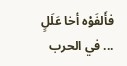فأَلفَوْه أخا عَلَلٍ ... في الحرب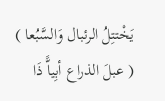يَخْتتِلُ الرئبال وَالسَّبُعا )
( عبلَ الذراع أبِياًّ ذَا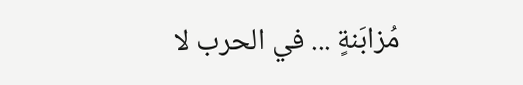مُزابَنةٍ ... في الحرب لا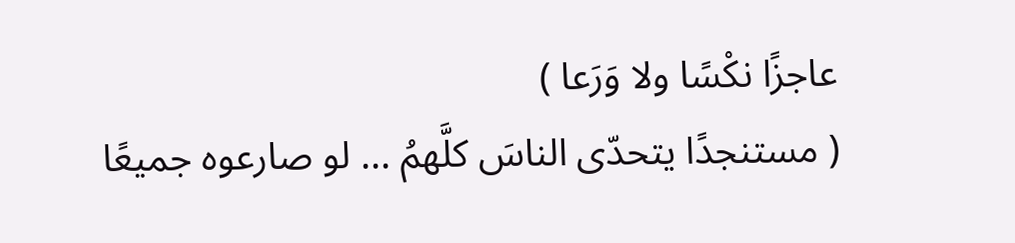عاجزًا نكْسًا ولا وَرَعا )
( مستنجدًا يتحدّى الناسَ كلَّهمُ ... لو صارعوه جميعًا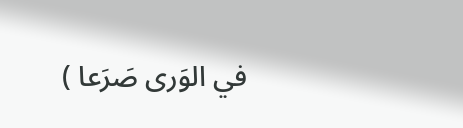في الوَرى صَرَعا )